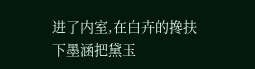进了内室,在白卉的搀扶下墨涵把黛玉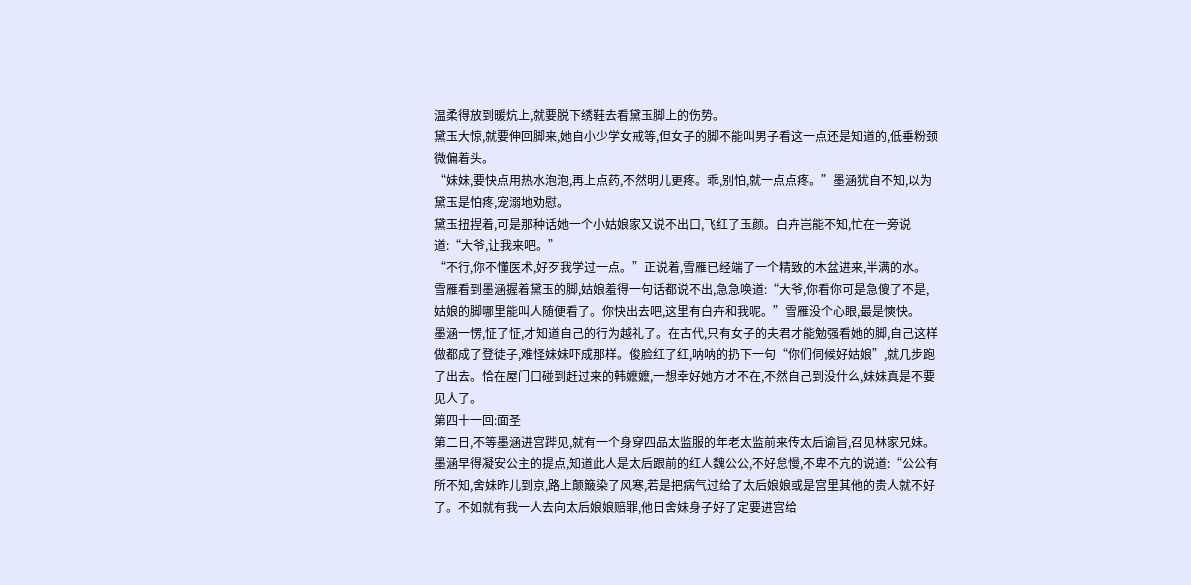温柔得放到暖炕上,就要脱下绣鞋去看黛玉脚上的伤势。
黛玉大惊,就要伸回脚来,她自小少学女戒等,但女子的脚不能叫男子看这一点还是知道的,低垂粉颈微偏着头。
“妹妹,要快点用热水泡泡,再上点药,不然明儿更疼。乖,别怕,就一点点疼。”墨涵犹自不知,以为黛玉是怕疼,宠溺地劝慰。
黛玉扭捏着,可是那种话她一个小姑娘家又说不出口,飞红了玉颜。白卉岂能不知,忙在一旁说道:“大爷,让我来吧。”
“不行,你不懂医术,好歹我学过一点。”正说着,雪雁已经端了一个精致的木盆进来,半满的水。
雪雁看到墨涵握着黛玉的脚,姑娘羞得一句话都说不出,急急唤道:“大爷,你看你可是急傻了不是,姑娘的脚哪里能叫人随便看了。你快出去吧,这里有白卉和我呢。”雪雁没个心眼,最是慡快。
墨涵一愣,怔了怔,才知道自己的行为越礼了。在古代,只有女子的夫君才能勉强看她的脚,自己这样做都成了登徒子,难怪妹妹吓成那样。俊脸红了红,呐呐的扔下一句“你们伺候好姑娘”,就几步跑了出去。恰在屋门口碰到赶过来的韩嬷嬷,一想幸好她方才不在,不然自己到没什么,妹妹真是不要见人了。
第四十一回:面圣
第二日,不等墨涵进宫跸见,就有一个身穿四品太监服的年老太监前来传太后谕旨,召见林家兄妹。
墨涵早得凝安公主的提点,知道此人是太后跟前的红人魏公公,不好怠慢,不卑不亢的说道:“公公有所不知,舍妹昨儿到京,路上颠簸染了风寒,若是把病气过给了太后娘娘或是宫里其他的贵人就不好了。不如就有我一人去向太后娘娘赔罪,他日舍妹身子好了定要进宫给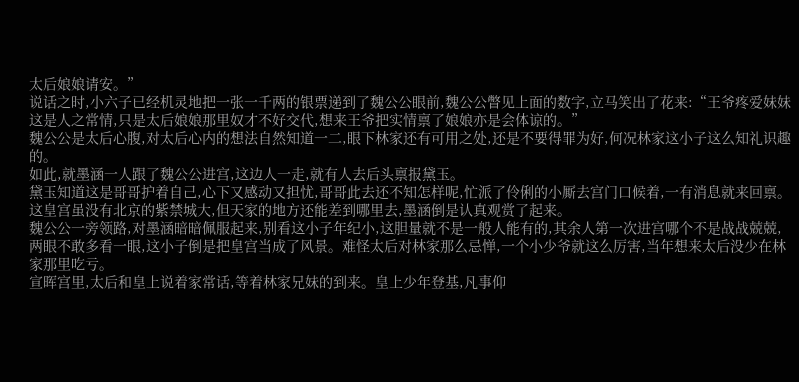太后娘娘请安。”
说话之时,小六子已经机灵地把一张一千两的银票递到了魏公公眼前,魏公公瞥见上面的数字,立马笑出了花来:“王爷疼爱妹妹这是人之常情,只是太后娘娘那里奴才不好交代,想来王爷把实情禀了娘娘亦是会体谅的。”
魏公公是太后心腹,对太后心内的想法自然知道一二,眼下林家还有可用之处,还是不要得罪为好,何况林家这小子这么知礼识趣的。
如此,就墨涵一人跟了魏公公进宫,这边人一走,就有人去后头禀报黛玉。
黛玉知道这是哥哥护着自己,心下又感动又担忧,哥哥此去还不知怎样呢,忙派了伶俐的小厮去宫门口候着,一有消息就来回禀。
这皇宫虽没有北京的紫禁城大,但天家的地方还能差到哪里去,墨涵倒是认真观赏了起来。
魏公公一旁领路,对墨涵暗暗佩服起来,别看这小子年纪小,这胆量就不是一般人能有的,其余人第一次进宫哪个不是战战兢兢,两眼不敢多看一眼,这小子倒是把皇宫当成了风景。难怪太后对林家那么忌惮,一个小少爷就这么厉害,当年想来太后没少在林家那里吃亏。
宣晖宫里,太后和皇上说着家常话,等着林家兄妹的到来。皇上少年登基,凡事仰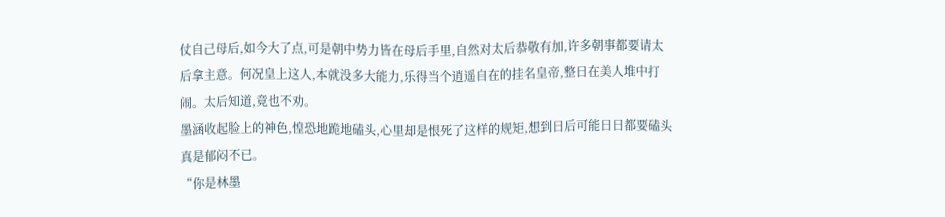仗自己母后,如今大了点,可是朝中势力皆在母后手里,自然对太后恭敬有加,许多朝事都要请太后拿主意。何况皇上这人,本就没多大能力,乐得当个逍遥自在的挂名皇帝,整日在美人堆中打闹。太后知道,竟也不劝。
墨涵收起脸上的神色,惶恐地跪地磕头,心里却是恨死了这样的规矩,想到日后可能日日都要磕头真是郁闷不已。
“你是林墨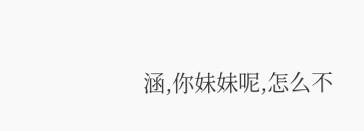涵,你妹妹呢,怎么不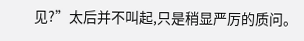见?”太后并不叫起,只是稍显严厉的质问。